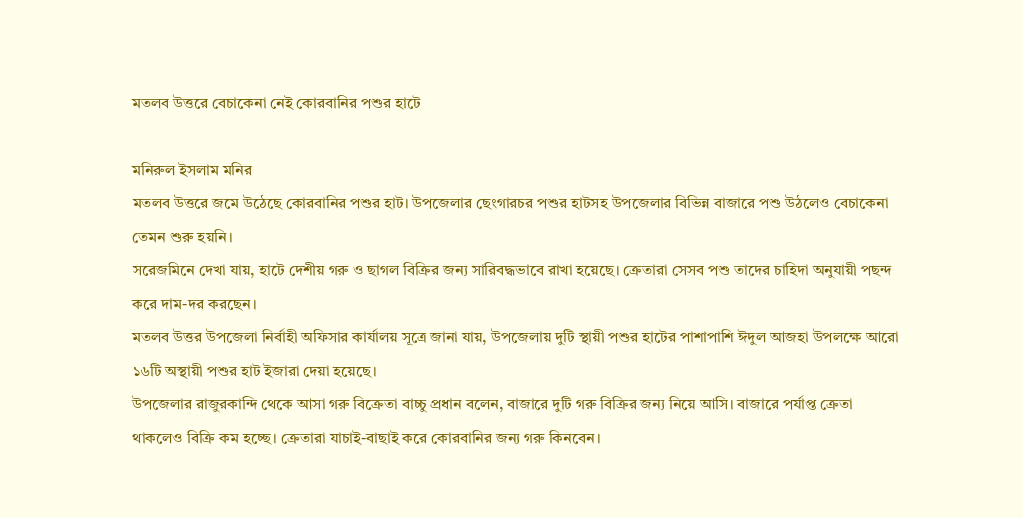মতলব উত্তরে বেচাকেনা নেই কোরবানির পশুর হাটে

মনিরুল ইসলাম মনির
মতলব উত্তরে জমে উঠেছে কোরবানির পশুর হাট। উপজেলার ছেংগারচর পশুর হাটসহ উপজেলার বিভিন্ন বাজারে পশু উঠলেও বেচাকেনা তেমন শুরু হয়নি।
সরেজমিনে দেখা যায়, হাটে দেশীয় গরু ও ছাগল বিক্রির জন্য সারিবদ্ধভাবে রাখা হয়েছে। ক্রেতারা সেসব পশু তাদের চাহিদা অনুযায়ী পছন্দ করে দাম-দর করছেন।
মতলব উত্তর উপজেলা নির্বাহী অফিসার কার্যালয় সূত্রে জানা যায়, উপজেলায় দুটি স্থায়ী পশুর হাটের পাশাপাশি ঈদুল আজহা উপলক্ষে আরো ১৬টি অস্থায়ী পশুর হাট ইজারা দেয়া হয়েছে।
উপজেলার রাজুরকান্দি থেকে আসা গরু বিক্রেতা বাচ্চু প্রধান বলেন, বাজারে দুটি গরু বিক্রির জন্য নিয়ে আসি। বাজারে পর্যাপ্ত ক্রেতা থাকলেও বিক্রি কম হচ্ছে। ক্রেতারা যাচাই-বাছাই করে কোরবানির জন্য গরু কিনবেন।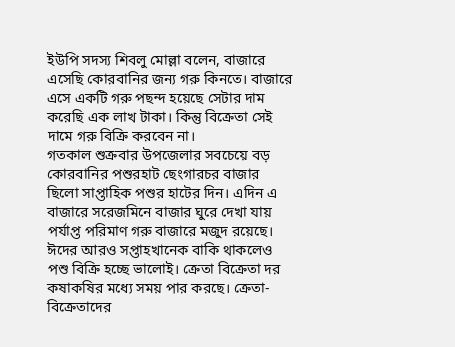ইউপি সদস্য শিবলু মোল্লা বলেন, বাজারে এসেছি কোরবানির জন্য গরু কিনতে। বাজারে এসে একটি গরু পছন্দ হয়েছে সেটার দাম করেছি এক লাখ টাকা। কিন্তু বিক্রেতা সেই দামে গরু বিক্রি করবেন না।
গতকাল শুক্রবার উপজেলার সবচেয়ে বড় কোরবানির পশুরহাট ছেংগারচর বাজার ছিলো সাপ্তাহিক পশুর হাটের দিন। এদিন এ বাজারে সরেজমিনে বাজার ঘুরে দেখা যায় পর্যাপ্ত পরিমাণ গরু বাজারে মজুদ রয়েছে। ঈদের আরও সপ্তাহখানেক বাকি থাকলেও পশু বিক্রি হচ্ছে ভালোই। ক্রেতা বিক্রেতা দর কষাকষির মধ্যে সময় পার করছে। ক্রেতা-বিক্রেতাদের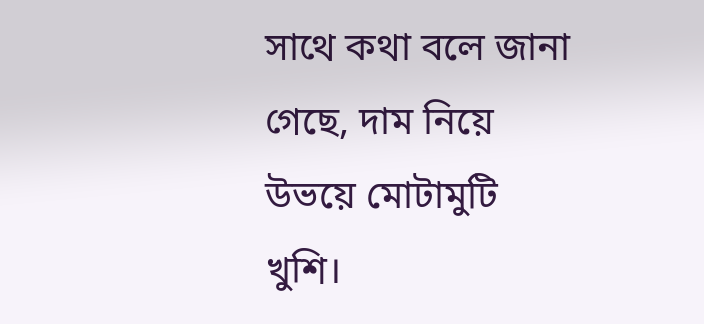সাথে কথা বলে জানা গেছে, দাম নিয়ে উভয়ে মোটামুটি খুশি।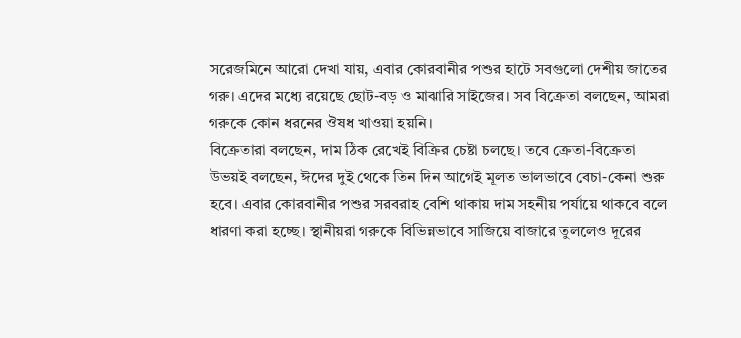সরেজমিনে আরো দেখা যায়, এবার কোরবানীর পশুর হাটে সবগুলো দেশীয় জাতের গরু। এদের মধ্যে রয়েছে ছোট-বড় ও মাঝারি সাইজের। সব বিক্রেতা বলছেন, আমরা গরুকে কোন ধরনের ঔষধ খাওয়া হয়নি।
বিক্রেতারা বলছেন, দাম ঠিক রেখেই বিক্রির চেষ্টা চলছে। তবে ক্রেতা-বিক্রেতা উভয়ই বলছেন, ঈদের দুই থেকে তিন দিন আগেই মূলত ভালভাবে বেচা-কেনা শুরু হবে। এবার কোরবানীর পশুর সরবরাহ বেশি থাকায় দাম সহনীয় পর্যায়ে থাকবে বলে ধারণা করা হচ্ছে। স্থানীয়রা গরুকে বিভিন্নভাবে সাজিয়ে বাজারে তুললেও দূরের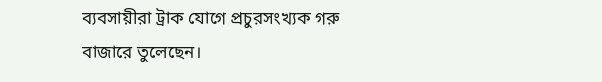ব্যবসায়ীরা ট্রাক যোগে প্রচুরসংখ্যক গরু বাজারে তুলেছেন।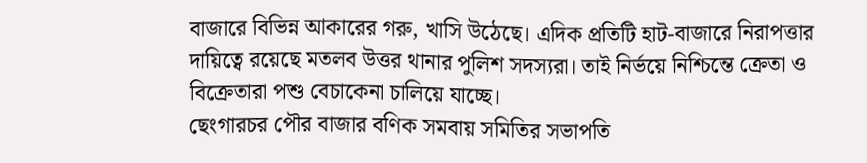বাজারে বিভিন্ন আকারের গরু, খাসি উঠেছে। এদিক প্রতিটি হাট-বাজারে নিরাপত্তার দায়িত্বে রয়েছে মতলব উত্তর থানার পুলিশ সদস্যরা। তাই নির্ভয়ে নিশ্চিন্তে ক্রেতা ও বিক্রেতারা পশু বেচাকেনা চালিয়ে যাচ্ছে।
ছেংগারচর পৌর বাজার বণিক সমবায় সমিতির সভাপতি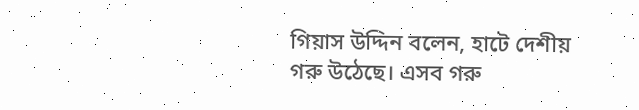গিয়াস উদ্দিন বলেন, হাটে দেশীয় গরু উঠেছে। এসব গরু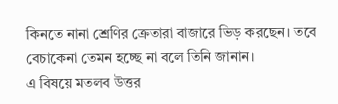কিনতে নানা শ্রেণির ক্রেতারা বাজারে ভিড় করছেন। তবে বেচাকেনা তেমন হচ্ছে না বলে তিনি জানান।
এ বিষয়ে মতলব উত্তর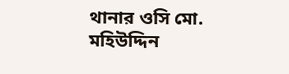থানার ওসি মো. মহিউদ্দিন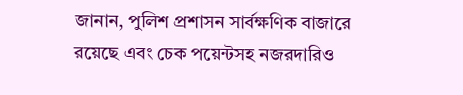জানান, পুলিশ প্রশাসন সার্বক্ষণিক বাজারে রয়েছে এবং চেক পয়েন্টসহ নজরদারিও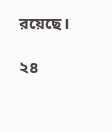রয়েছে।

২৪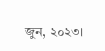জুন, ২০২৩।